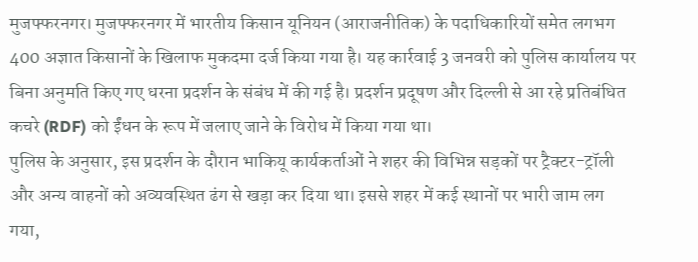मुजफ्फरनगर। मुजफ्फरनगर में भारतीय किसान यूनियन (आराजनीतिक) के पदाधिकारियों समेत लगभग 400 अज्ञात किसानों के खिलाफ मुकदमा दर्ज किया गया है। यह कार्रवाई 3 जनवरी को पुलिस कार्यालय पर बिना अनुमति किए गए धरना प्रदर्शन के संबंध में की गई है। प्रदर्शन प्रदूषण और दिल्ली से आ रहे प्रतिबंधित कचरे (RDF) को ईंधन के रूप में जलाए जाने के विरोध में किया गया था।
पुलिस के अनुसार, इस प्रदर्शन के दौरान भाकियू कार्यकर्ताओं ने शहर की विभिन्न सड़कों पर ट्रैक्टर-ट्रॉली और अन्य वाहनों को अव्यवस्थित ढंग से खड़ा कर दिया था। इससे शहर में कई स्थानों पर भारी जाम लग गया,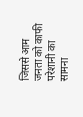जिससे आम जनता को काफी परेशानी का सामना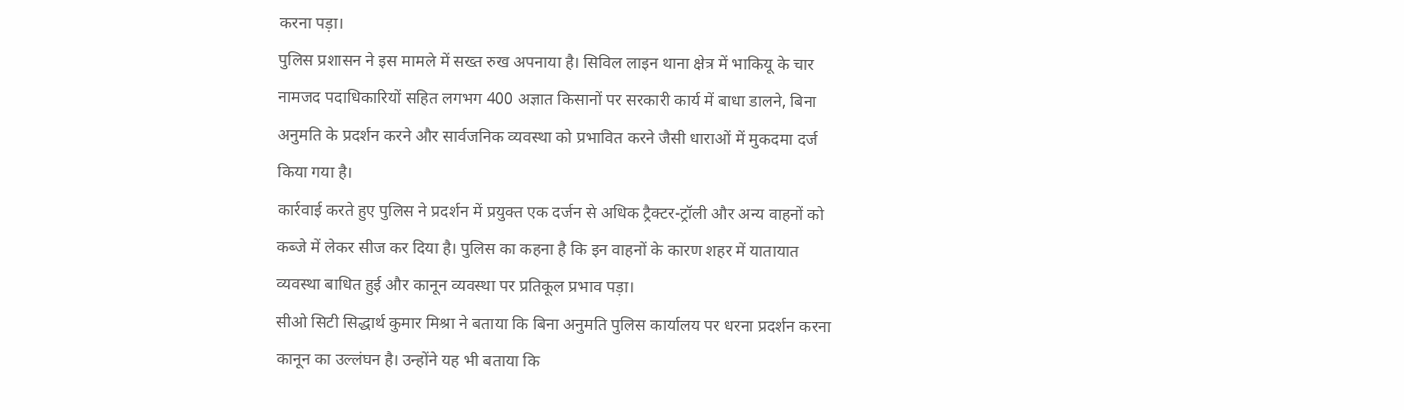करना पड़ा।
पुलिस प्रशासन ने इस मामले में सख्त रुख अपनाया है। सिविल लाइन थाना क्षेत्र में भाकियू के चार नामजद पदाधिकारियों सहित लगभग 400 अज्ञात किसानों पर सरकारी कार्य में बाधा डालने, बिना अनुमति के प्रदर्शन करने और सार्वजनिक व्यवस्था को प्रभावित करने जैसी धाराओं में मुकदमा दर्ज किया गया है।
कार्रवाई करते हुए पुलिस ने प्रदर्शन में प्रयुक्त एक दर्जन से अधिक ट्रैक्टर-ट्रॉली और अन्य वाहनों को कब्जे में लेकर सीज कर दिया है। पुलिस का कहना है कि इन वाहनों के कारण शहर में यातायात व्यवस्था बाधित हुई और कानून व्यवस्था पर प्रतिकूल प्रभाव पड़ा।
सीओ सिटी सिद्धार्थ कुमार मिश्रा ने बताया कि बिना अनुमति पुलिस कार्यालय पर धरना प्रदर्शन करना कानून का उल्लंघन है। उन्होंने यह भी बताया कि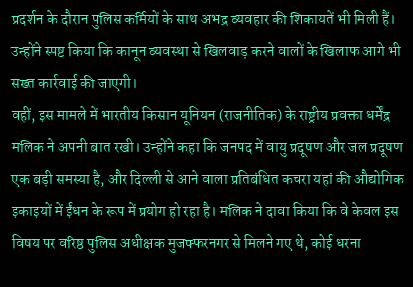प्रदर्शन के दौरान पुलिस कर्मियों के साथ अभद्र व्यवहार की शिकायतें भी मिली हैं। उन्होंने स्पष्ट किया कि कानून व्यवस्था से खिलवाड़ करने वालों के खिलाफ आगे भी सख्त कार्रवाई की जाएगी।
वहीं, इस मामले में भारतीय किसान यूनियन (राजनीतिक) के राष्ट्रीय प्रवक्ता धर्मेंद्र मलिक ने अपनी बात रखी। उन्होंने कहा कि जनपद में वायु प्रदूषण और जल प्रदूषण एक बड़ी समस्या है, और दिल्ली से आने वाला प्रतिबंधित कचरा यहां की औद्योगिक इकाइयों में ईंधन के रूप में प्रयोग हो रहा है। मलिक ने दावा किया कि वे केवल इस विषय पर वरिष्ठ पुलिस अधीक्षक मुजफ्फरनगर से मिलने गए थे, कोई धरना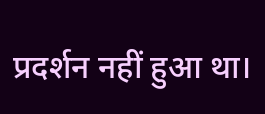प्रदर्शन नहीं हुआ था।